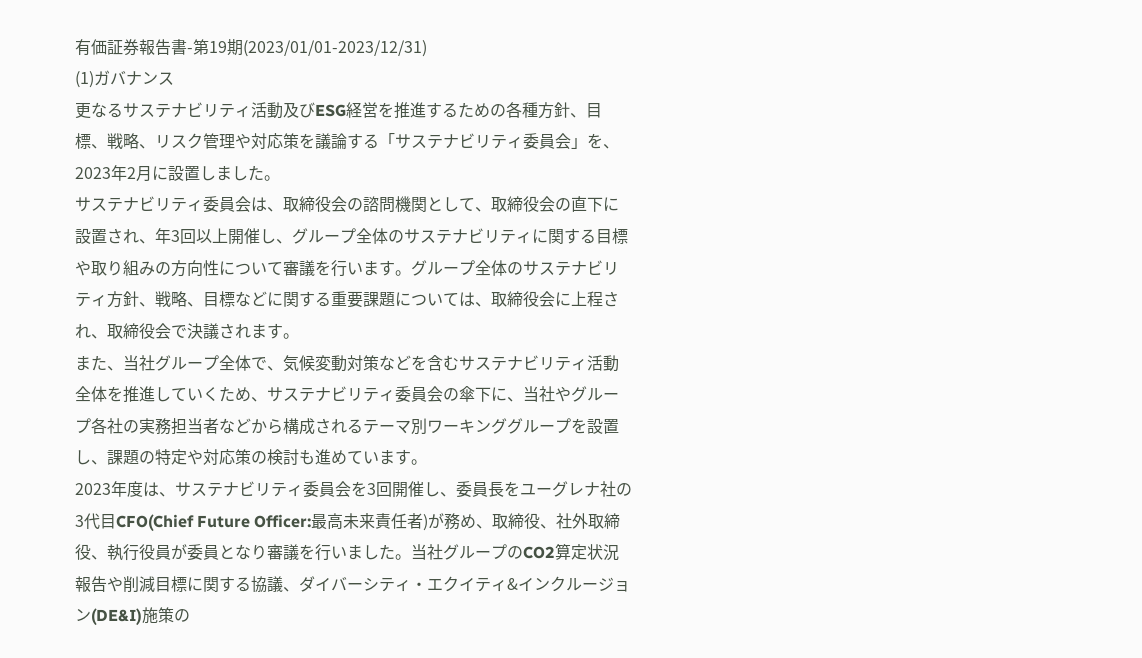有価証券報告書-第19期(2023/01/01-2023/12/31)
(1)ガバナンス
更なるサステナビリティ活動及びESG経営を推進するための各種方針、目標、戦略、リスク管理や対応策を議論する「サステナビリティ委員会」を、2023年2月に設置しました。
サステナビリティ委員会は、取締役会の諮問機関として、取締役会の直下に設置され、年3回以上開催し、グループ全体のサステナビリティに関する目標や取り組みの方向性について審議を行います。グループ全体のサステナビリティ方針、戦略、目標などに関する重要課題については、取締役会に上程され、取締役会で決議されます。
また、当社グループ全体で、気候変動対策などを含むサステナビリティ活動全体を推進していくため、サステナビリティ委員会の傘下に、当社やグループ各社の実務担当者などから構成されるテーマ別ワーキンググループを設置し、課題の特定や対応策の検討も進めています。
2023年度は、サステナビリティ委員会を3回開催し、委員長をユーグレナ社の3代目CFO(Chief Future Officer:最高未来責任者)が務め、取締役、社外取締役、執行役員が委員となり審議を行いました。当社グループのCO2算定状況報告や削減目標に関する協議、ダイバーシティ・エクイティ&インクルージョン(DE&I)施策の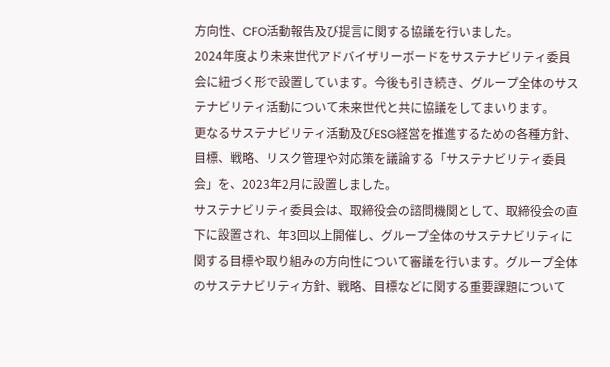方向性、CFO活動報告及び提言に関する協議を行いました。
2024年度より未来世代アドバイザリーボードをサステナビリティ委員会に紐づく形で設置しています。今後も引き続き、グループ全体のサステナビリティ活動について未来世代と共に協議をしてまいります。
更なるサステナビリティ活動及びESG経営を推進するための各種方針、目標、戦略、リスク管理や対応策を議論する「サステナビリティ委員会」を、2023年2月に設置しました。
サステナビリティ委員会は、取締役会の諮問機関として、取締役会の直下に設置され、年3回以上開催し、グループ全体のサステナビリティに関する目標や取り組みの方向性について審議を行います。グループ全体のサステナビリティ方針、戦略、目標などに関する重要課題について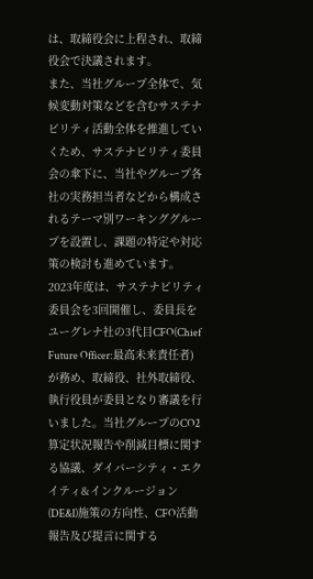は、取締役会に上程され、取締役会で決議されます。
また、当社グループ全体で、気候変動対策などを含むサステナビリティ活動全体を推進していくため、サステナビリティ委員会の傘下に、当社やグループ各社の実務担当者などから構成されるテーマ別ワーキンググループを設置し、課題の特定や対応策の検討も進めています。
2023年度は、サステナビリティ委員会を3回開催し、委員長をユーグレナ社の3代目CFO(Chief Future Officer:最高未来責任者)が務め、取締役、社外取締役、執行役員が委員となり審議を行いました。当社グループのCO2算定状況報告や削減目標に関する協議、ダイバーシティ・エクイティ&インクルージョン(DE&I)施策の方向性、CFO活動報告及び提言に関する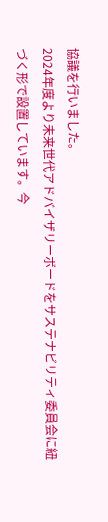協議を行いました。
2024年度より未来世代アドバイザリーボードをサステナビリティ委員会に紐づく形で設置しています。今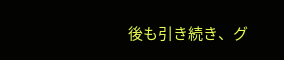後も引き続き、グ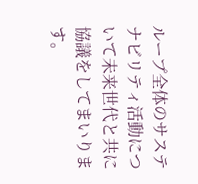ループ全体のサステナビリティ活動について未来世代と共に協議をしてまいります。